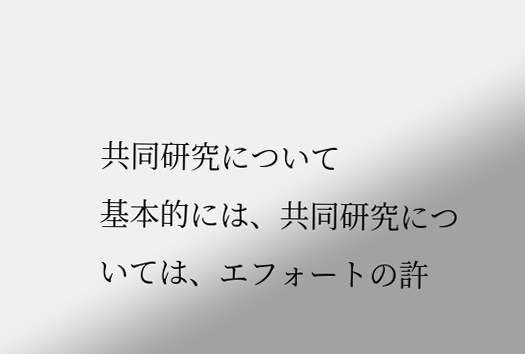共同研究について
基本的には、共同研究については、エフォートの許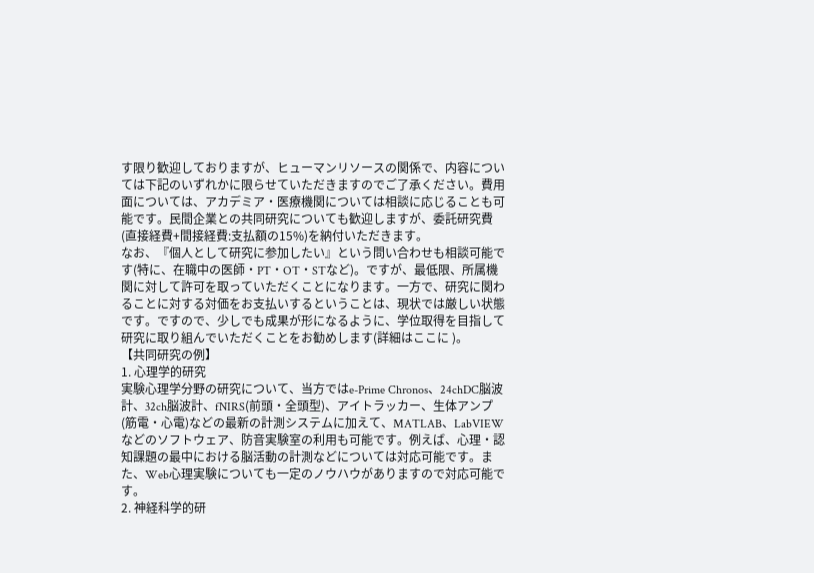す限り歓迎しておりますが、ヒューマンリソースの関係で、内容については下記のいずれかに限らせていただきますのでご了承ください。費用面については、アカデミア・医療機関については相談に応じることも可能です。民間企業との共同研究についても歓迎しますが、委託研究費(直接経費+間接経費:支払額の15%)を納付いただきます。
なお、『個人として研究に参加したい』という問い合わせも相談可能です(特に、在職中の医師・PT・OT・STなど)。ですが、最低限、所属機関に対して許可を取っていただくことになります。一方で、研究に関わることに対する対価をお支払いするということは、現状では厳しい状態です。ですので、少しでも成果が形になるように、学位取得を目指して研究に取り組んでいただくことをお勧めします(詳細はここに )。
【共同研究の例】
1. 心理学的研究
実験心理学分野の研究について、当方ではe-Prime Chronos、24chDC脳波計、32ch脳波計、fNIRS(前頭・全頭型)、アイトラッカー、生体アンプ(筋電・心電)などの最新の計測システムに加えて、MATLAB、LabVIEWなどのソフトウェア、防音実験室の利用も可能です。例えば、心理・認知課題の最中における脳活動の計測などについては対応可能です。また、Web心理実験についても一定のノウハウがありますので対応可能です。
2. 神経科学的研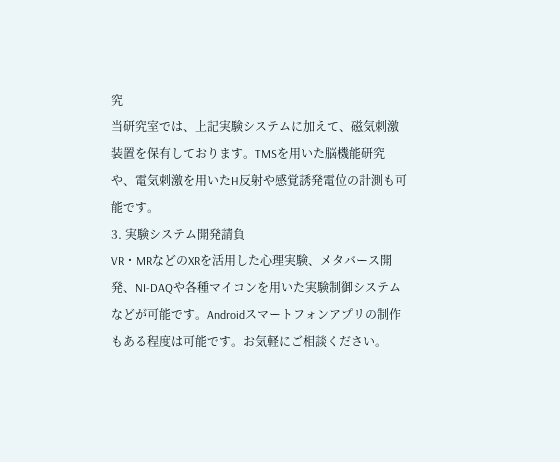究
当研究室では、上記実験システムに加えて、磁気刺激装置を保有しております。TMSを用いた脳機能研究や、電気刺激を用いたH反射や感覚誘発電位の計測も可能です。
3. 実験システム開発請負
VR・MRなどのXRを活用した心理実験、メタバース開発、NI-DAQや各種マイコンを用いた実験制御システムなどが可能です。Androidスマートフォンアプリの制作もある程度は可能です。お気軽にご相談ください。